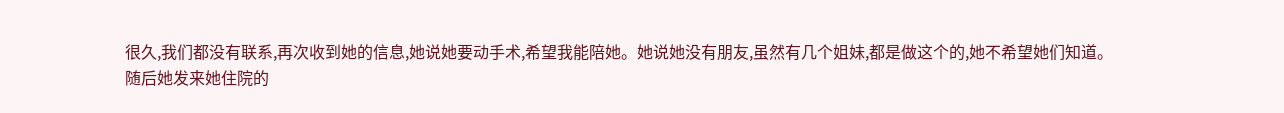很久,我们都没有联系,再次收到她的信息,她说她要动手术,希望我能陪她。她说她没有朋友,虽然有几个姐妹,都是做这个的,她不希望她们知道。
随后她发来她住院的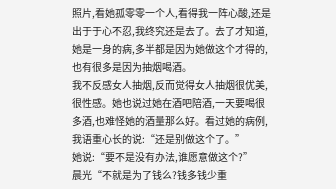照片,看她孤零零一个人,看得我一阵心酸,还是出于于心不忍,我终究还是去了。去了才知道,她是一身的病,多半都是因为她做这个才得的,也有很多是因为抽烟喝酒。
我不反感女人抽烟,反而觉得女人抽烟很优美,很性感。她也说过她在酒吧陪酒,一天要喝很多酒,也难怪她的酒量那么好。看过她的病例,我语重心长的说:“还是别做这个了。”
她说:“要不是没有办法,谁愿意做这个?”
晨光“不就是为了钱么?钱多钱少重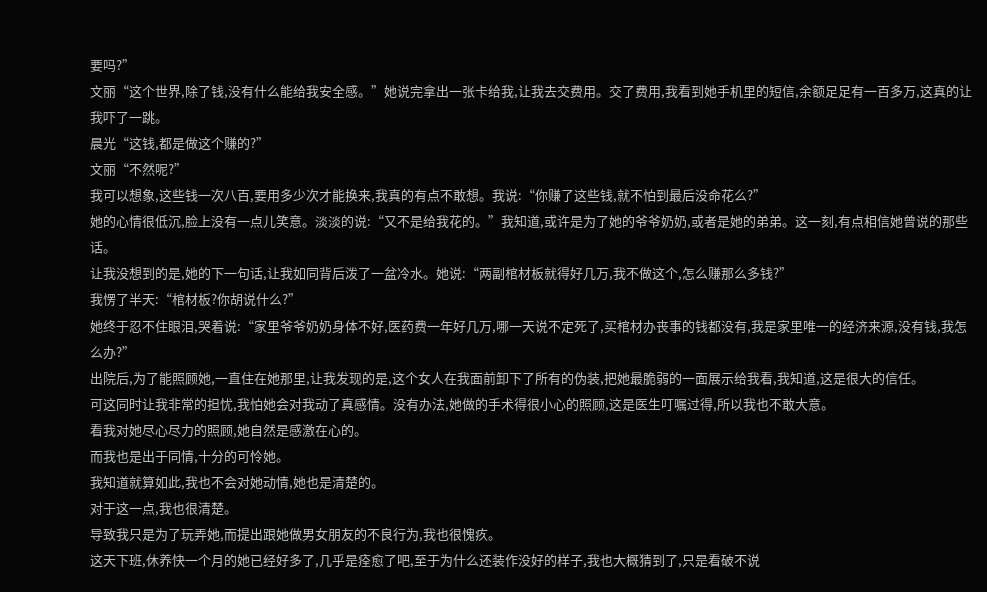要吗?”
文丽“这个世界,除了钱,没有什么能给我安全感。”她说完拿出一张卡给我,让我去交费用。交了费用,我看到她手机里的短信,余额足足有一百多万,这真的让我吓了一跳。
晨光“这钱,都是做这个赚的?”
文丽“不然呢?”
我可以想象,这些钱一次八百,要用多少次才能换来,我真的有点不敢想。我说:“你赚了这些钱,就不怕到最后没命花么?”
她的心情很低沉,脸上没有一点儿笑意。淡淡的说:“又不是给我花的。”我知道,或许是为了她的爷爷奶奶,或者是她的弟弟。这一刻,有点相信她曾说的那些话。
让我没想到的是,她的下一句话,让我如同背后泼了一盆冷水。她说:“两副棺材板就得好几万,我不做这个,怎么赚那么多钱?”
我愣了半天:“棺材板?你胡说什么?”
她终于忍不住眼泪,哭着说:“家里爷爷奶奶身体不好,医药费一年好几万,哪一天说不定死了,买棺材办丧事的钱都没有,我是家里唯一的经济来源,没有钱,我怎么办?”
出院后,为了能照顾她,一直住在她那里,让我发现的是,这个女人在我面前卸下了所有的伪装,把她最脆弱的一面展示给我看,我知道,这是很大的信任。
可这同时让我非常的担忧,我怕她会对我动了真感情。没有办法,她做的手术得很小心的照顾,这是医生叮嘱过得,所以我也不敢大意。
看我对她尽心尽力的照顾,她自然是感激在心的。
而我也是出于同情,十分的可怜她。
我知道就算如此,我也不会对她动情,她也是清楚的。
对于这一点,我也很清楚。
导致我只是为了玩弄她,而提出跟她做男女朋友的不良行为,我也很愧疚。
这天下班,休养快一个月的她已经好多了,几乎是痊愈了吧,至于为什么还装作没好的样子,我也大概猜到了,只是看破不说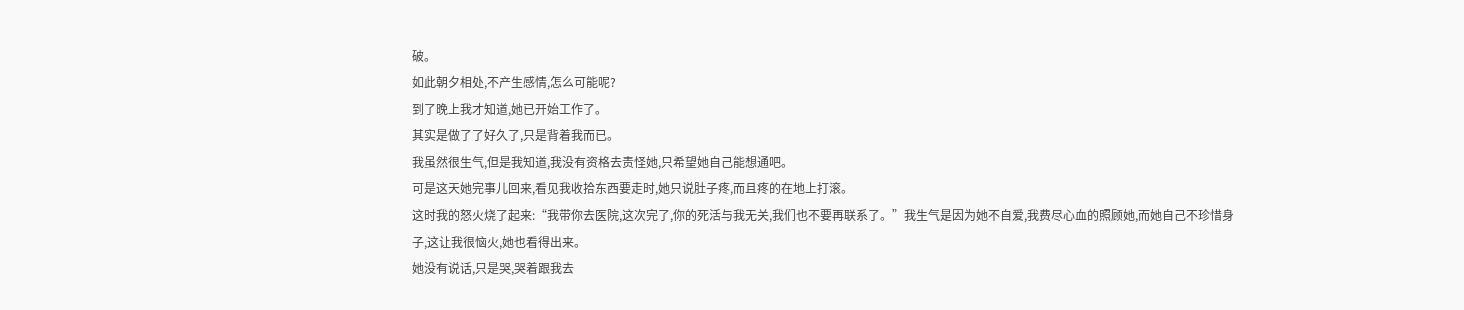破。
如此朝夕相处,不产生感情,怎么可能呢?
到了晚上我才知道,她已开始工作了。
其实是做了了好久了,只是背着我而已。
我虽然很生气,但是我知道,我没有资格去责怪她,只希望她自己能想通吧。
可是这天她完事儿回来,看见我收拾东西要走时,她只说肚子疼,而且疼的在地上打滚。
这时我的怒火烧了起来:“我带你去医院,这次完了,你的死活与我无关,我们也不要再联系了。”我生气是因为她不自爱,我费尽心血的照顾她,而她自己不珍惜身子,这让我很恼火,她也看得出来。
她没有说话,只是哭,哭着跟我去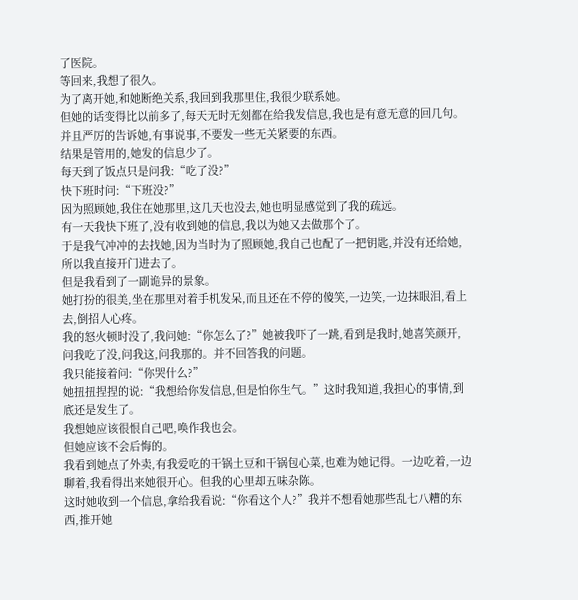了医院。
等回来,我想了很久。
为了离开她,和她断绝关系,我回到我那里住,我很少联系她。
但她的话变得比以前多了,每天无时无刻都在给我发信息,我也是有意无意的回几句。并且严厉的告诉她,有事说事,不要发一些无关紧要的东西。
结果是管用的,她发的信息少了。
每天到了饭点只是问我:“吃了没?”
快下班时问:“下班没?”
因为照顾她,我住在她那里,这几天也没去,她也明显感觉到了我的疏远。
有一天我快下班了,没有收到她的信息,我以为她又去做那个了。
于是我气冲冲的去找她,因为当时为了照顾她,我自己也配了一把钥匙,并没有还给她,所以我直接开门进去了。
但是我看到了一副诡异的景象。
她打扮的很美,坐在那里对着手机发呆,而且还在不停的傻笑,一边笑,一边抹眼泪,看上去,倒招人心疼。
我的怒火顿时没了,我问她:“你怎么了?”她被我吓了一跳,看到是我时,她喜笑颜开,问我吃了没,问我这,问我那的。并不回答我的问题。
我只能接着问:“你哭什么?”
她扭扭捏捏的说:“我想给你发信息,但是怕你生气。”这时我知道,我担心的事情,到底还是发生了。
我想她应该很恨自己吧,唤作我也会。
但她应该不会后悔的。
我看到她点了外卖,有我爱吃的干锅土豆和干锅包心菜,也难为她记得。一边吃着,一边聊着,我看得出来她很开心。但我的心里却五味杂陈。
这时她收到一个信息,拿给我看说:“你看这个人?”我并不想看她那些乱七八糟的东西,推开她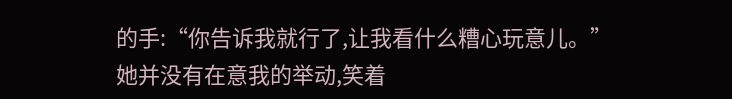的手:“你告诉我就行了,让我看什么糟心玩意儿。”
她并没有在意我的举动,笑着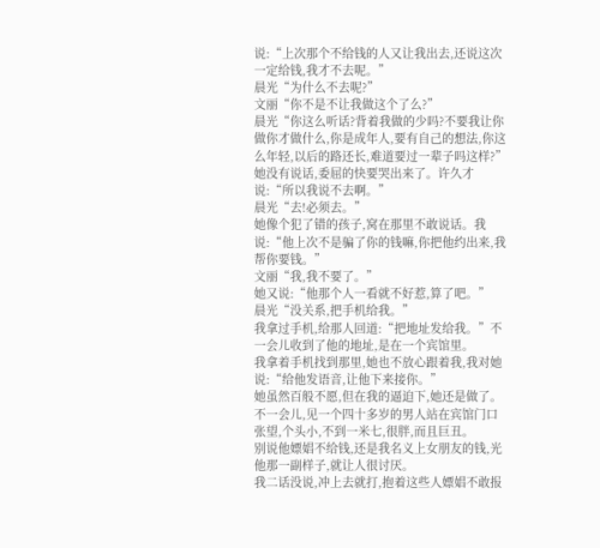说:“上次那个不给钱的人又让我出去,还说这次一定给钱,我才不去呢。”
晨光“为什么不去呢?”
文丽“你不是不让我做这个了么?”
晨光“你这么听话?背着我做的少吗?不要我让你做你才做什么,你是成年人,要有自己的想法,你这么年轻,以后的路还长,难道要过一辈子吗这样?”
她没有说话,委屈的快要哭出来了。许久才说:“所以我说不去啊。”
晨光“去!必须去。”
她像个犯了错的孩子,窝在那里不敢说话。我说:“他上次不是骗了你的钱嘛,你把他约出来,我帮你要钱。”
文丽“我,我不要了。”
她又说:“他那个人一看就不好惹,算了吧。”
晨光“没关系,把手机给我。”
我拿过手机,给那人回道:“把地址发给我。”不一会儿收到了他的地址,是在一个宾馆里。
我拿着手机找到那里,她也不放心跟着我,我对她说:“给他发语音,让他下来接你。”
她虽然百般不愿,但在我的逼迫下,她还是做了。不一会儿,见一个四十多岁的男人站在宾馆门口张望,个头小,不到一米七,很胖,而且巨丑。
别说他嫖娼不给钱,还是我名义上女朋友的钱,光他那一副样子,就让人很讨厌。
我二话没说,冲上去就打,抱着这些人嫖娼不敢报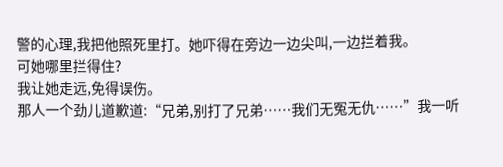警的心理,我把他照死里打。她吓得在旁边一边尖叫,一边拦着我。
可她哪里拦得住?
我让她走远,免得误伤。
那人一个劲儿道歉道:“兄弟,别打了兄弟……我们无冤无仇……”我一听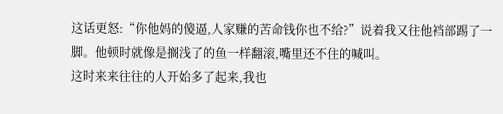这话更怒:“你他妈的傻逼,人家赚的苦命钱你也不给?”说着我又往他裆部踢了一脚。他顿时就像是搁浅了的鱼一样翻滚,嘴里还不住的喊叫。
这时来来往往的人开始多了起来,我也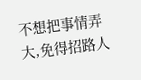不想把事情弄大,免得招路人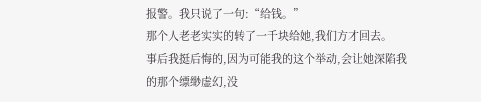报警。我只说了一句:“给钱。”
那个人老老实实的转了一千块给她,我们方才回去。
事后我挺后悔的,因为可能我的这个举动,会让她深陷我的那个缥缈虚幻,没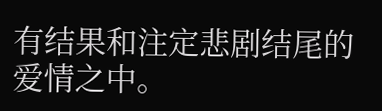有结果和注定悲剧结尾的爱情之中。